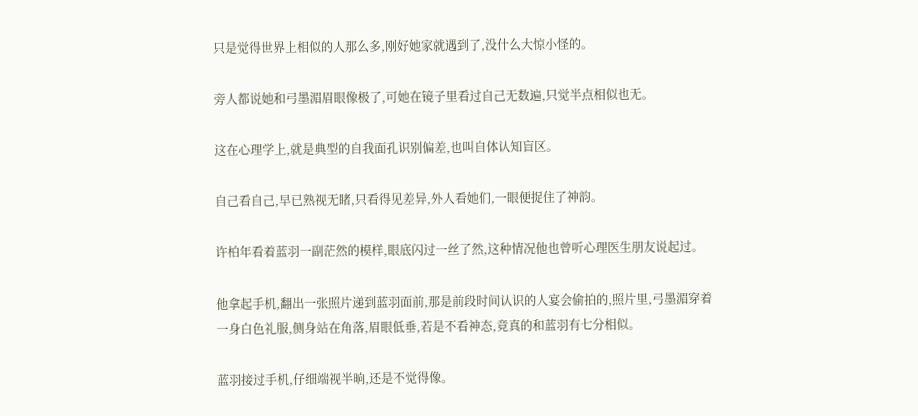只是觉得世界上相似的人那么多,刚好她家就遇到了,没什么大惊小怪的。

旁人都说她和弓墨湄眉眼像极了,可她在镜子里看过自己无数遍,只觉半点相似也无。

这在心理学上,就是典型的自我面孔识别偏差,也叫自体认知盲区。

自己看自己,早已熟视无睹,只看得见差异,外人看她们,一眼便捉住了神韵。

许柏年看着蓝羽一副茫然的模样,眼底闪过一丝了然,这种情况他也曾听心理医生朋友说起过。

他拿起手机,翻出一张照片递到蓝羽面前,那是前段时间认识的人宴会偷拍的,照片里,弓墨湄穿着一身白色礼服,侧身站在角落,眉眼低垂,若是不看神态,竟真的和蓝羽有七分相似。

蓝羽接过手机,仔细端视半晌,还是不觉得像。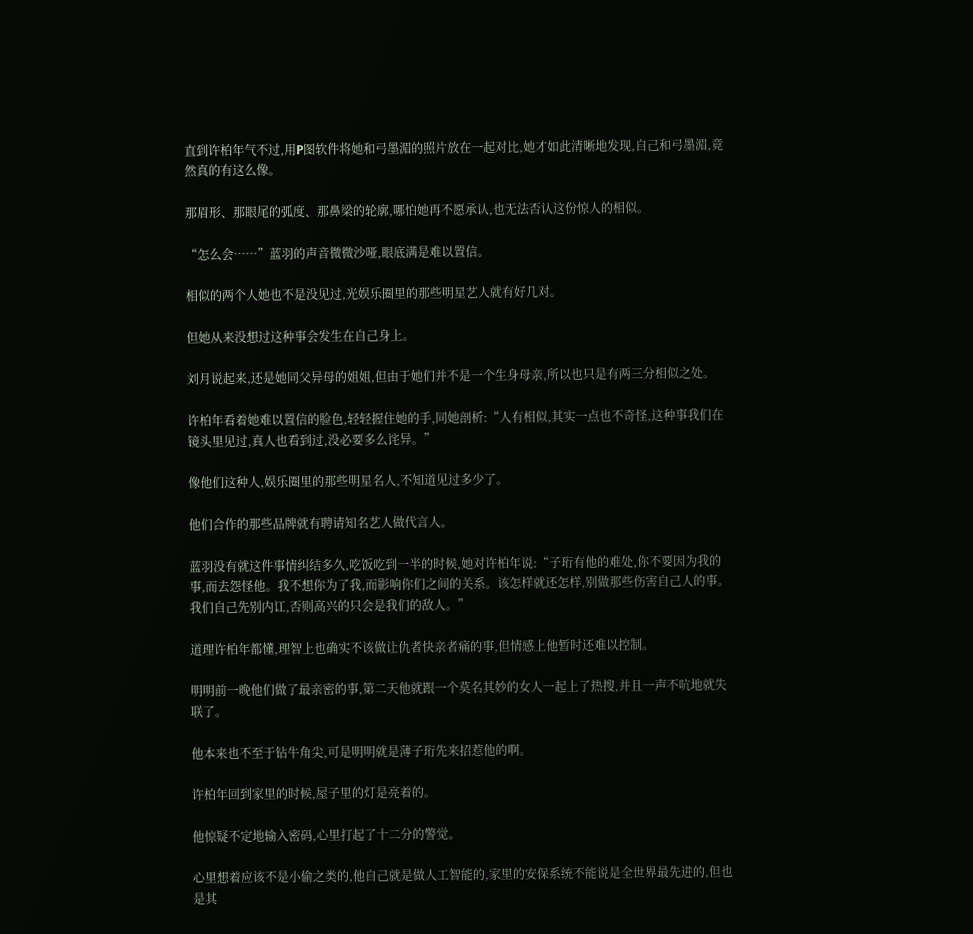直到许柏年气不过,用P图软件将她和弓墨湄的照片放在一起对比,她才如此清晰地发现,自己和弓墨湄,竟然真的有这么像。

那眉形、那眼尾的弧度、那鼻梁的轮廓,哪怕她再不愿承认,也无法否认这份惊人的相似。

“怎么会……”蓝羽的声音微微沙哑,眼底满是难以置信。

相似的两个人她也不是没见过,光娱乐圈里的那些明星艺人就有好几对。

但她从来没想过这种事会发生在自己身上。

刘月说起来,还是她同父异母的姐姐,但由于她们并不是一个生身母亲,所以也只是有两三分相似之处。

许柏年看着她难以置信的脸色,轻轻握住她的手,同她剖析:“人有相似,其实一点也不奇怪,这种事我们在镜头里见过,真人也看到过,没必要多么诧异。”

像他们这种人,娱乐圈里的那些明星名人,不知道见过多少了。

他们合作的那些品牌就有聘请知名艺人做代言人。

蓝羽没有就这件事情纠结多久,吃饭吃到一半的时候,她对许柏年说:“子珩有他的难处,你不要因为我的事,而去怨怪他。我不想你为了我,而影响你们之间的关系。该怎样就还怎样,别做那些伤害自己人的事。我们自己先别内讧,否则高兴的只会是我们的敌人。”

道理许柏年都懂,理智上也确实不该做让仇者快亲者痛的事,但情感上他暂时还难以控制。

明明前一晚他们做了最亲密的事,第二天他就跟一个莫名其妙的女人一起上了热搜,并且一声不吭地就失联了。

他本来也不至于钻牛角尖,可是明明就是薄子珩先来招惹他的啊。

许柏年回到家里的时候,屋子里的灯是亮着的。

他惊疑不定地输入密码,心里打起了十二分的警觉。

心里想着应该不是小偷之类的,他自己就是做人工智能的,家里的安保系统不能说是全世界最先进的,但也是其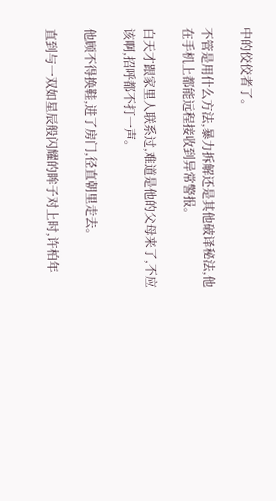中的佼佼者了。

不管是用什么方法,暴力拆解还是其他破译秘法,他在手机上都能远程接收到异常警报。

白天才跟家里人联系过,难道是他的父母来了,不应该啊,招呼都不打一声。

他顾不得换鞋,进了房门,径直朝里走去。

直到与一双如星辰般闪耀的眸子对上时,许柏年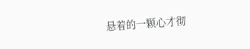悬着的一颗心才彻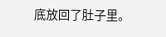底放回了肚子里。